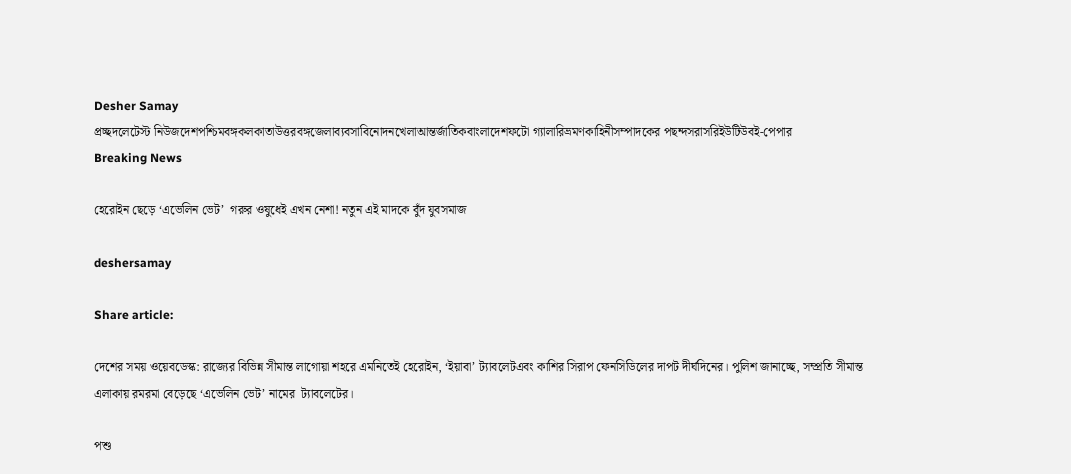Desher Samay
প্রচ্ছদলেটেস্ট নিউজদেশপশ্চিমবঙ্গকলকাতাউত্তরবঙ্গজেলাব্যবসাবিনোদনখেলাআন্তর্জাতিকবাংলাদেশফটো গ্যালারিভ্রমণকাহিনীসম্পাদকের পছন্দসরাসরিইউটিউবই-পেপার
Breaking News

হেরোইন ছেড়ে ‘এভেলিন ভেট’  গরুর ওষুধেই এখন নেশা! নতুন এই মাদকে বুঁদ যুবসমাজ

deshersamay

Share article:

দেশের সময় ওয়েবডেস্ক: রাজ্যের বিভিন্ন সীমান্ত লাগোয়া শহরে এমনিতেই হেরোইন, ‘ইয়াবা’ ট্যাবলেটএবং কাশির সিরাপ ফেনসিডিলের দাপট দীর্ঘদিনের। পুলিশ জানাচ্ছে, সম্প্রতি সীমান্ত এলাকায় রমরমা বেড়েছে ‘এভেলিন ভেট’ নামের  ট্যাবলেটের।

পশু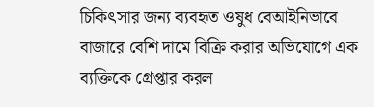চিকিৎসার জন্য ব্যবহৃত ওষুধ বেআইনিভাবে বাজারে বেশি দামে বিক্রি করার অভিযোগে এক ব্যক্তিকে গ্রেপ্তার করল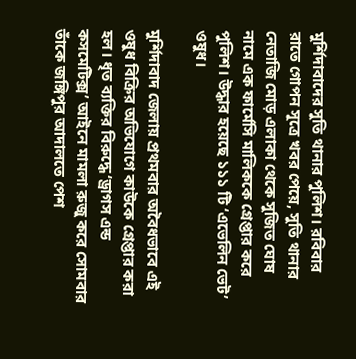মুর্শিদাবাদের সুতি থানার পুলিশ। রবিবার রাতে গোপন সূত্রে খবর পেয়ে, সুতি থানার নেতাজি মোড় এলাকা থেকে সুজিত ঘোষ নামে এক ফার্মেসি মালিককে গ্রেপ্তার করে পুলিশ। উদ্ধার হয়েছে ১১১ টি ‘এভেলিন ভেট’ ওষুধ।

মুর্শিদাবাদ জেলায় প্রথমবার অবৈধভাবে এই ওষুধ বিক্রির অভিযোগে কাউকে গ্রেপ্তার করা হল। ধৃত ব্যক্তির বিরুদ্ধে ‘ড্রাগস এন্ড কসমেটিক্স’ আইনে মামলা রুজু করে সোমবার তাঁকে জঙ্গিপুর আদালতে পেশ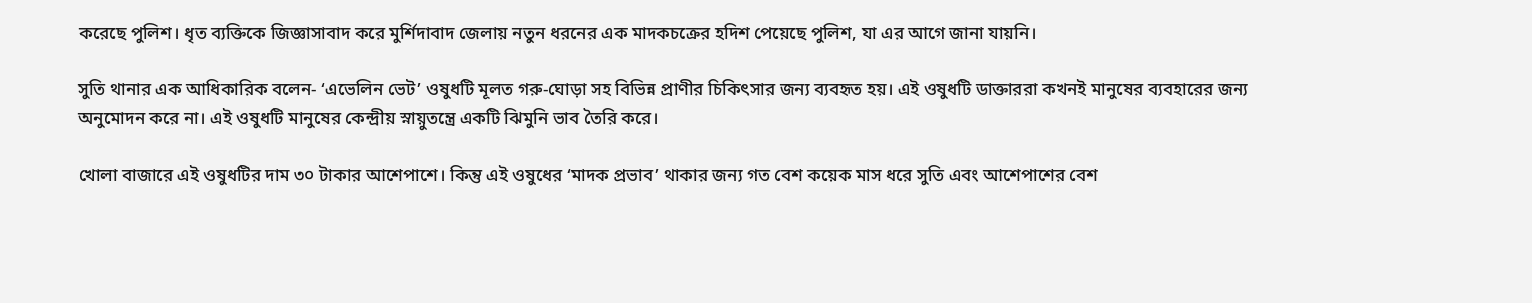করেছে পুলিশ। ধৃত ব্যক্তিকে জিজ্ঞাসাবাদ করে মুর্শিদাবাদ জেলায় নতুন ধরনের এক মাদকচক্রের হদিশ পেয়েছে পুলিশ, যা এর আগে জানা যায়নি।

সুতি থানার এক আধিকারিক বলেন- ‘এভেলিন ভেট’ ওষুধটি মূলত গরু-ঘোড়া সহ বিভিন্ন প্রাণীর চিকিৎসার জন্য ব্যবহৃত হয়। এই ওষুধটি ডাক্তাররা কখনই মানুষের ব্যবহারের জন্য অনুমোদন করে না। এই ওষুধটি মানুষের কেন্দ্রীয় স্নায়ুতন্ত্রে একটি ঝিমুনি ভাব তৈরি করে।

খোলা বাজারে এই ওষুধটির দাম ৩০ টাকার আশেপাশে। কিন্তু এই ওষুধের ‘মাদক প্রভাব’ থাকার জন্য গত বেশ কয়েক মাস ধরে সুতি এবং আশেপাশের বেশ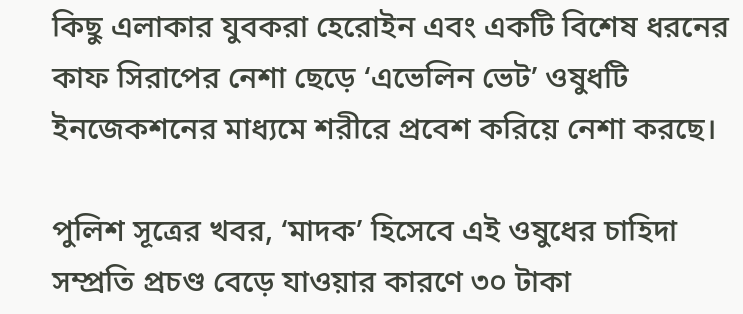কিছু এলাকার যুবকরা হেরোইন এবং একটি বিশেষ ধরনের কাফ সিরাপের নেশা ছেড়ে ‘এভেলিন ভেট’ ওষুধটি ইনজেকশনের মাধ্যমে শরীরে প্রবেশ করিয়ে নেশা করছে।

পুলিশ সূত্রের খবর, ‘মাদক’ হিসেবে এই ওষুধের চাহিদা সম্প্রতি প্রচণ্ড বেড়ে যাওয়ার কারণে ৩০ টাকা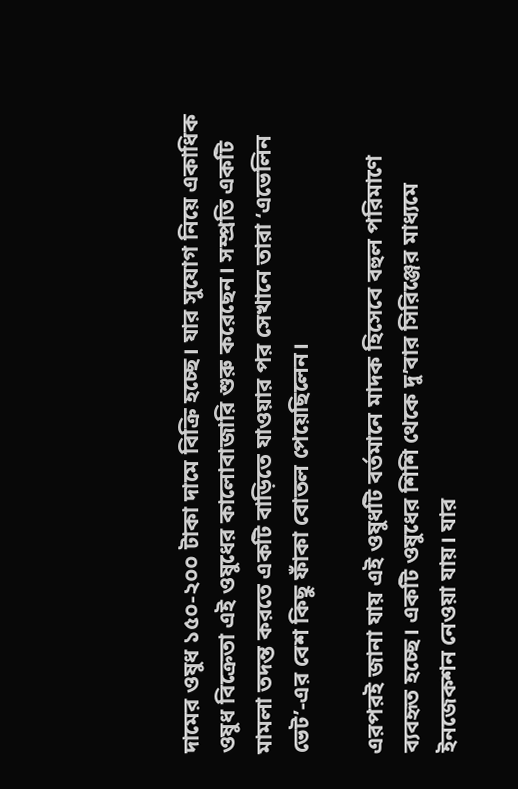দামের ওষুধ ১৫০-২০০ টাকা দামে বিক্রি হচ্ছে। যার সুযোগ নিয়ে একাধিক ওষুধ বিক্রেতা এই ওষুধের কালোবাজারি শুরু করেছেন। সম্প্রতি একটি মামলা তদন্ত করতে একটি বাড়িতে যাওয়ার পর সেখানে তারা ‘এভেলিন ভেট’-এর বেশ কিছু ফাঁকা বোতল পেয়েছিলেন।

এরপরই জানা যায় এই ওষুধটি বর্তমানে মাদক হিসেবে বহুল পরিমাণে ব্যবহৃত হচ্ছে। একটি ওষুধের শিশি থেকে দু’বার সিরিঞ্জের মাধ্যমে ইনজেকশন নেওয়া যায়। যার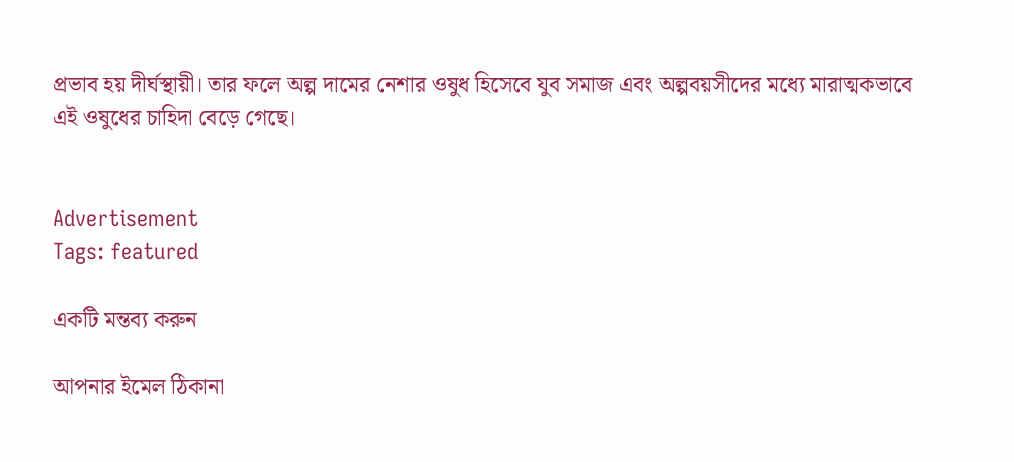প্রভাব হয় দীর্ঘস্থায়ী। তার ফলে অল্প দামের নেশার ওষুধ হিসেবে যুব সমাজ এবং অল্পবয়সীদের মধ্যে মারাত্মকভাবে এই ওষুধের চাহিদা বেড়ে গেছে।


Advertisement
Tags: featured

একটি মন্তব্য করুন

আপনার ইমেল ঠিকানা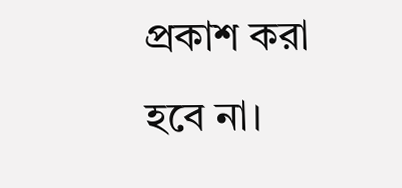প্রকাশ করা হবে না।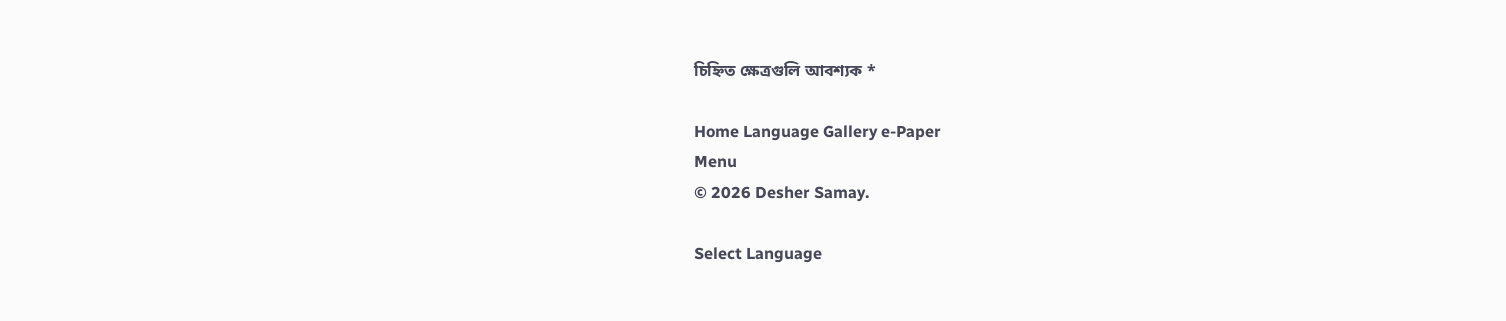চিহ্নিত ক্ষেত্রগুলি আবশ্যক *

Home Language Gallery e-Paper
Menu
© 2026 Desher Samay.

Select Language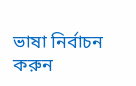ভাষা নির্বাচন করুন